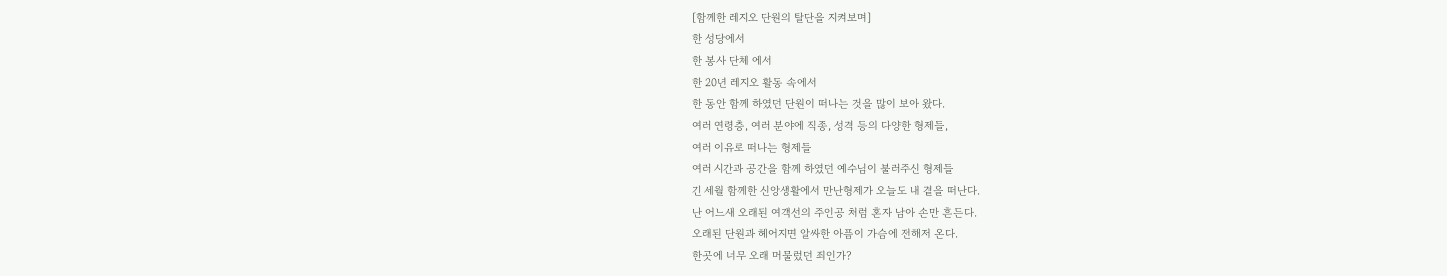[함께한 레지오 단원의 탈단을 지켜보며]
한 성당에서
한 봉사 단체 에서
한 20년 레지오 활동 속에서
한 동안 함께 하였던 단원이 떠나는 것을 많이 보아 왔다.
여러 연령층, 여러 분야에 직종, 성격 등의 다양한 형제들,
여러 이유로 떠나는 형제들
여러 시간과 공간을 함께 하였던 예수님이 불러주신 형제들
긴 세월 함께한 신앙생활에서 만난형제가 오늘도 내 곁을 떠난다.
난 어느새 오래된 여객선의 주인공 처럼 혼자 남아 손만 흔든다.
오래된 단원과 헤어지면 알싸한 아픔이 가슴에 전해저 온다.
한곳에 너무 오래 머물렀던 죄인가?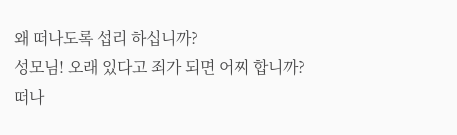왜 떠나도록 섭리 하십니까?
성모님! 오래 있다고 죄가 되면 어찌 합니까?
떠나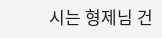시는 형제님 건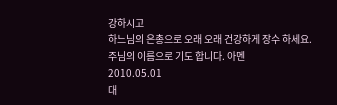강하시고
하느님의 은총으로 오래 오래 건강하게 장수 하세요.
주님의 이름으로 기도 합니다. 아멘
2010.05.01
대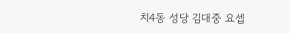치4동 성당 김대중 요셉